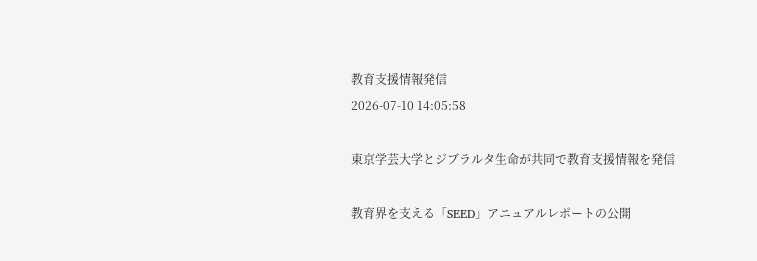教育支援情報発信
2026-07-10 14:05:58

東京学芸大学とジブラルタ生命が共同で教育支援情報を発信

教育界を支える「SEED」アニュアルレポートの公開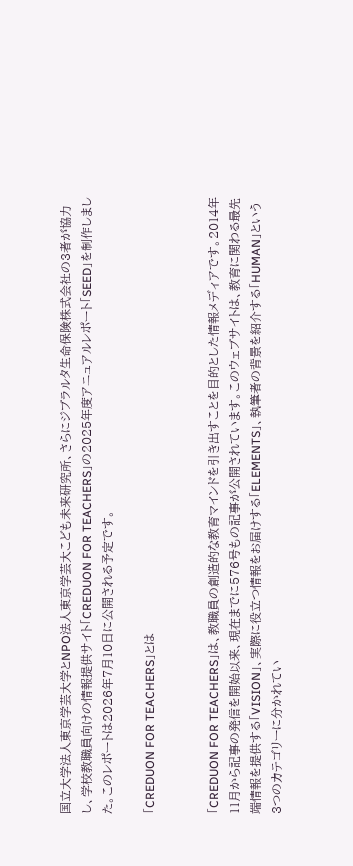国立大学法人東京学芸大学とNPO法人東京学芸大こども未来研究所、さらにジブラルタ生命保険株式会社の3者が協力し、学校教職員向けの情報提供サイト「CREDUON FOR TEACHERS」の2025年度アニュアルレポート「SEED」を制作しました。このレポートは2026年7月10日に公開される予定です。

「CREDUON FOR TEACHERS」とは


「CREDUON FOR TEACHERS」は、教職員の創造的な教育マインドを引き出すことを目的とした情報メディアです。2014年11月から記事の発信を開始以来、現在までに576号もの記事が公開されています。このウェブサイトは、教育に関わる最先端情報を提供する「VISION」、実際に役立つ情報をお届けする「ELEMENTS」、執筆者の背景を紹介する「HUMAN」という3つのカテゴリーに分かれてい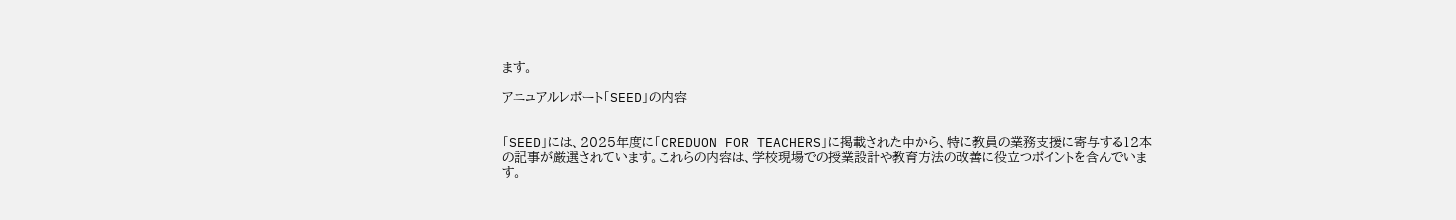ます。

アニュアルレポート「SEED」の内容


「SEED」には、2025年度に「CREDUON FOR TEACHERS」に掲載された中から、特に教員の業務支援に寄与する12本の記事が厳選されています。これらの内容は、学校現場での授業設計や教育方法の改善に役立つポイントを含んでいます。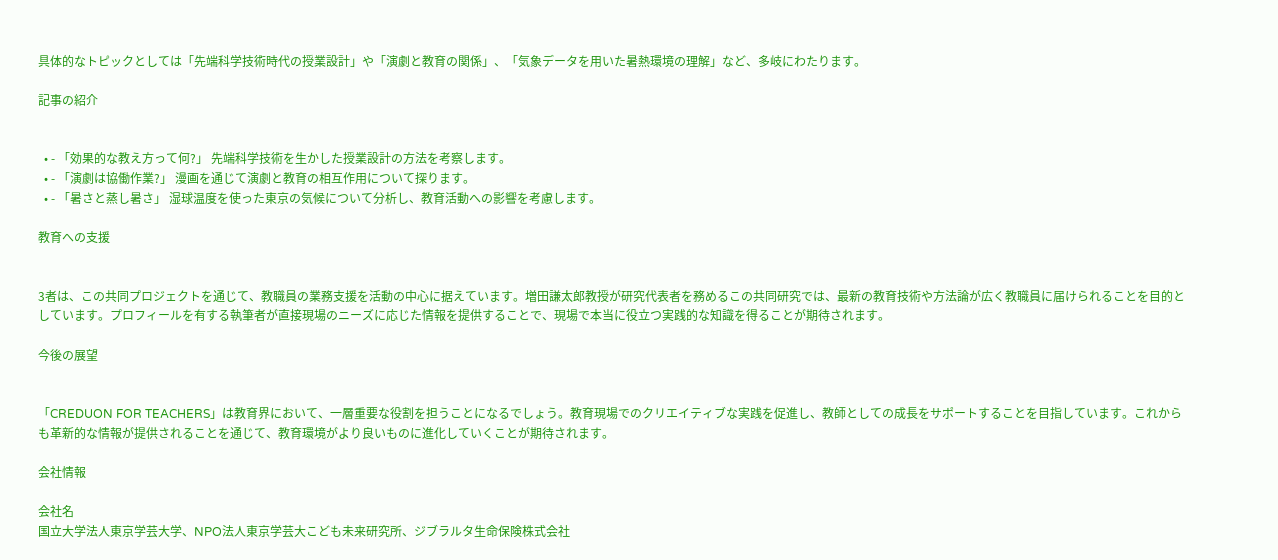具体的なトピックとしては「先端科学技術時代の授業設計」や「演劇と教育の関係」、「気象データを用いた暑熱環境の理解」など、多岐にわたります。

記事の紹介


  • - 「効果的な教え方って何?」 先端科学技術を生かした授業設計の方法を考察します。
  • - 「演劇は協働作業?」 漫画を通じて演劇と教育の相互作用について探ります。
  • - 「暑さと蒸し暑さ」 湿球温度を使った東京の気候について分析し、教育活動への影響を考慮します。

教育への支援


3者は、この共同プロジェクトを通じて、教職員の業務支援を活動の中心に据えています。増田謙太郎教授が研究代表者を務めるこの共同研究では、最新の教育技術や方法論が広く教職員に届けられることを目的としています。プロフィールを有する執筆者が直接現場のニーズに応じた情報を提供することで、現場で本当に役立つ実践的な知識を得ることが期待されます。

今後の展望


「CREDUON FOR TEACHERS」は教育界において、一層重要な役割を担うことになるでしょう。教育現場でのクリエイティブな実践を促進し、教師としての成長をサポートすることを目指しています。これからも革新的な情報が提供されることを通じて、教育環境がより良いものに進化していくことが期待されます。

会社情報

会社名
国立大学法人東京学芸大学、NPO法人東京学芸大こども未来研究所、ジブラルタ生命保険株式会社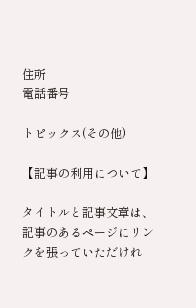住所
電話番号

トピックス(その他)

【記事の利用について】

タイトルと記事文章は、記事のあるページにリンクを張っていただけれ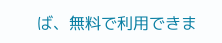ば、無料で利用できま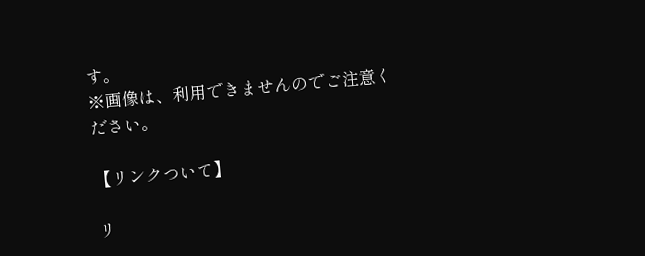す。
※画像は、利用できませんのでご注意ください。

【リンクついて】

リ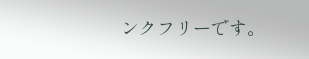ンクフリーです。